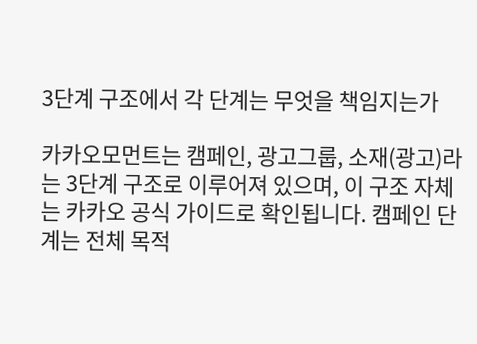3단계 구조에서 각 단계는 무엇을 책임지는가

카카오모먼트는 캠페인, 광고그룹, 소재(광고)라는 3단계 구조로 이루어져 있으며, 이 구조 자체는 카카오 공식 가이드로 확인됩니다. 캠페인 단계는 전체 목적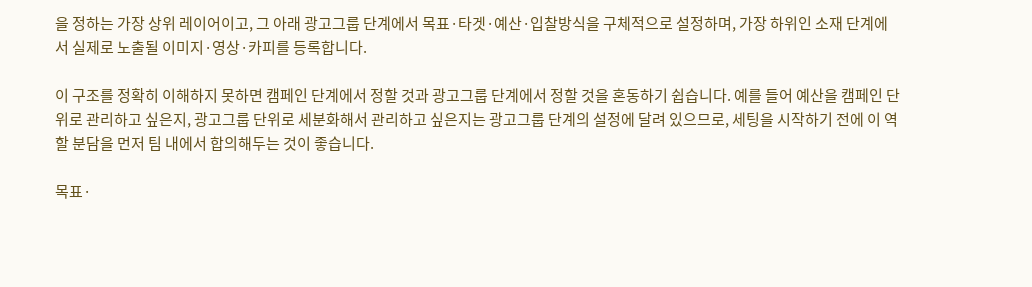을 정하는 가장 상위 레이어이고, 그 아래 광고그룹 단계에서 목표·타겟·예산·입찰방식을 구체적으로 설정하며, 가장 하위인 소재 단계에서 실제로 노출될 이미지·영상·카피를 등록합니다.

이 구조를 정확히 이해하지 못하면 캠페인 단계에서 정할 것과 광고그룹 단계에서 정할 것을 혼동하기 쉽습니다. 예를 들어 예산을 캠페인 단위로 관리하고 싶은지, 광고그룹 단위로 세분화해서 관리하고 싶은지는 광고그룹 단계의 설정에 달려 있으므로, 세팅을 시작하기 전에 이 역할 분담을 먼저 팀 내에서 합의해두는 것이 좋습니다.

목표·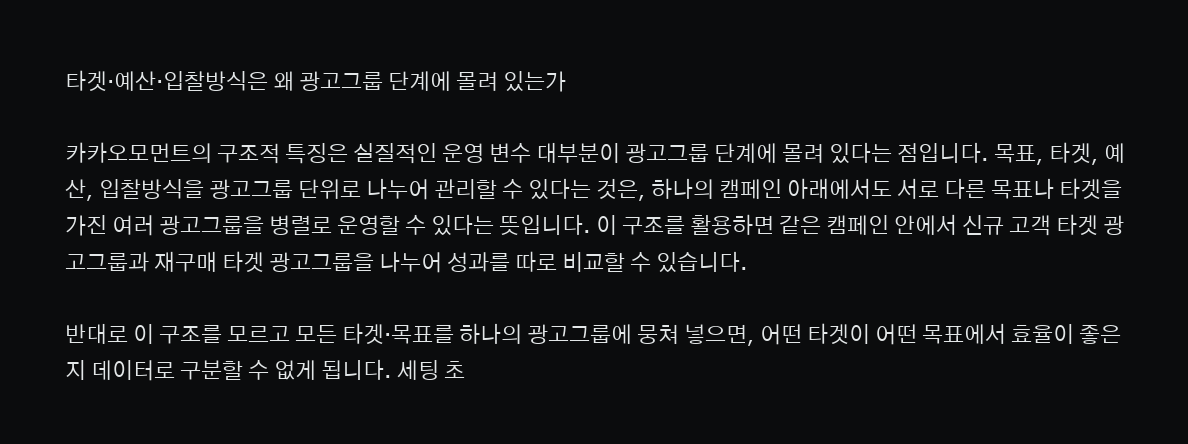타겟·예산·입찰방식은 왜 광고그룹 단계에 몰려 있는가

카카오모먼트의 구조적 특징은 실질적인 운영 변수 대부분이 광고그룹 단계에 몰려 있다는 점입니다. 목표, 타겟, 예산, 입찰방식을 광고그룹 단위로 나누어 관리할 수 있다는 것은, 하나의 캠페인 아래에서도 서로 다른 목표나 타겟을 가진 여러 광고그룹을 병렬로 운영할 수 있다는 뜻입니다. 이 구조를 활용하면 같은 캠페인 안에서 신규 고객 타겟 광고그룹과 재구매 타겟 광고그룹을 나누어 성과를 따로 비교할 수 있습니다.

반대로 이 구조를 모르고 모든 타겟·목표를 하나의 광고그룹에 뭉쳐 넣으면, 어떤 타겟이 어떤 목표에서 효율이 좋은지 데이터로 구분할 수 없게 됩니다. 세팅 초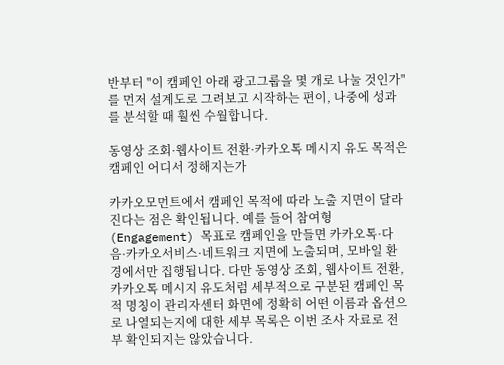반부터 "이 캠페인 아래 광고그룹을 몇 개로 나눌 것인가"를 먼저 설계도로 그려보고 시작하는 편이, 나중에 성과를 분석할 때 훨씬 수월합니다.

동영상 조회·웹사이트 전환·카카오톡 메시지 유도 목적은 캠페인 어디서 정해지는가

카카오모먼트에서 캠페인 목적에 따라 노출 지면이 달라진다는 점은 확인됩니다. 예를 들어 참여형(Engagement) 목표로 캠페인을 만들면 카카오톡·다음·카카오서비스·네트워크 지면에 노출되며, 모바일 환경에서만 집행됩니다. 다만 동영상 조회, 웹사이트 전환, 카카오톡 메시지 유도처럼 세부적으로 구분된 캠페인 목적 명칭이 관리자센터 화면에 정확히 어떤 이름과 옵션으로 나열되는지에 대한 세부 목록은 이번 조사 자료로 전부 확인되지는 않았습니다.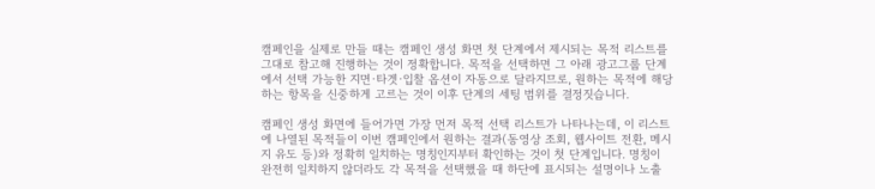캠페인을 실제로 만들 때는 캠페인 생성 화면 첫 단계에서 제시되는 목적 리스트를 그대로 참고해 진행하는 것이 정확합니다. 목적을 선택하면 그 아래 광고그룹 단계에서 선택 가능한 지면·타겟·입찰 옵션이 자동으로 달라지므로, 원하는 목적에 해당하는 항목을 신중하게 고르는 것이 이후 단계의 세팅 범위를 결정짓습니다.

캠페인 생성 화면에 들어가면 가장 먼저 목적 선택 리스트가 나타나는데, 이 리스트에 나열된 목적들이 이번 캠페인에서 원하는 결과(동영상 조회, 웹사이트 전환, 메시지 유도 등)와 정확히 일치하는 명칭인지부터 확인하는 것이 첫 단계입니다. 명칭이 완전히 일치하지 않더라도 각 목적을 선택했을 때 하단에 표시되는 설명이나 노출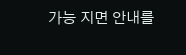가능 지면 안내를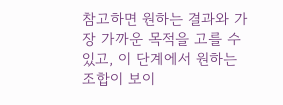참고하면 원하는 결과와 가장 가까운 목적을 고를 수 있고, 이 단계에서 원하는 조합이 보이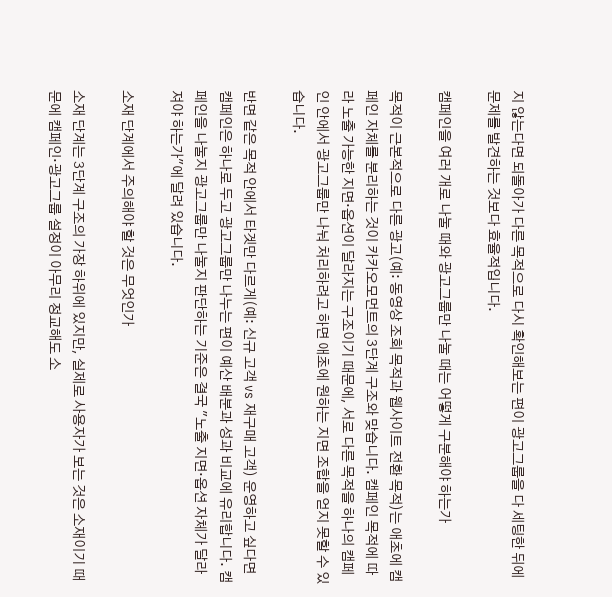지 않는다면 되돌아가 다른 목적으로 다시 확인해보는 편이 광고그룹을 다 세팅한 뒤에 문제를 발견하는 것보다 효율적입니다.

캠페인을 여러 개로 나눌 때와 광고그룹만 나눌 때는 어떻게 구분해야 하는가

목적이 근본적으로 다른 광고(예: 동영상 조회 목적과 웹사이트 전환 목적)는 애초에 캠페인 자체를 분리하는 것이 카카오모먼트의 3단계 구조와 맞습니다. 캠페인 목적에 따라 노출 가능한 지면·옵션이 달라지는 구조이기 때문에, 서로 다른 목적을 하나의 캠페인 안에서 광고그룹만 나눠 처리하려고 하면 애초에 원하는 지면 조합을 얻지 못할 수 있습니다.

반면 같은 목적 안에서 타겟만 다르게(예: 신규 고객 vs 재구매 고객) 운영하고 싶다면 캠페인은 하나로 두고 광고그룹만 나누는 편이 예산 배분과 성과 비교에 유리합니다. 캠페인을 나눌지 광고그룹만 나눌지 판단하는 기준은 결국 "노출 지면·옵션 자체가 달라져야 하는가"에 달려 있습니다.

소재 단계에서 주의해야 할 것은 무엇인가

소재 단계는 3단계 구조의 가장 하위에 있지만, 실제로 사용자가 보는 것은 소재이기 때문에 캠페인·광고그룹 설정이 아무리 정교해도 소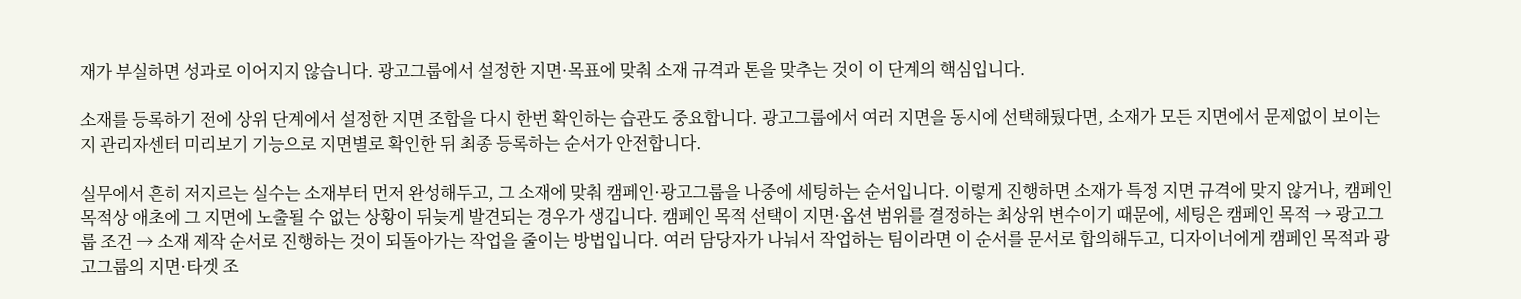재가 부실하면 성과로 이어지지 않습니다. 광고그룹에서 설정한 지면·목표에 맞춰 소재 규격과 톤을 맞추는 것이 이 단계의 핵심입니다.

소재를 등록하기 전에 상위 단계에서 설정한 지면 조합을 다시 한번 확인하는 습관도 중요합니다. 광고그룹에서 여러 지면을 동시에 선택해뒀다면, 소재가 모든 지면에서 문제없이 보이는지 관리자센터 미리보기 기능으로 지면별로 확인한 뒤 최종 등록하는 순서가 안전합니다.

실무에서 흔히 저지르는 실수는 소재부터 먼저 완성해두고, 그 소재에 맞춰 캠페인·광고그룹을 나중에 세팅하는 순서입니다. 이렇게 진행하면 소재가 특정 지면 규격에 맞지 않거나, 캠페인 목적상 애초에 그 지면에 노출될 수 없는 상황이 뒤늦게 발견되는 경우가 생깁니다. 캠페인 목적 선택이 지면·옵션 범위를 결정하는 최상위 변수이기 때문에, 세팅은 캠페인 목적 → 광고그룹 조건 → 소재 제작 순서로 진행하는 것이 되돌아가는 작업을 줄이는 방법입니다. 여러 담당자가 나눠서 작업하는 팀이라면 이 순서를 문서로 합의해두고, 디자이너에게 캠페인 목적과 광고그룹의 지면·타겟 조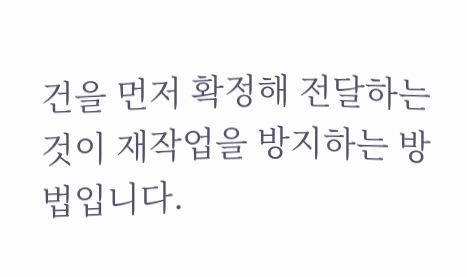건을 먼저 확정해 전달하는 것이 재작업을 방지하는 방법입니다.